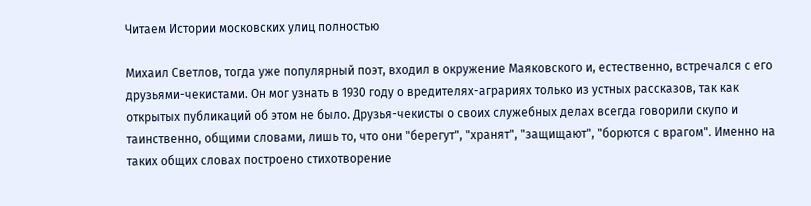Читаем Истории московских улиц полностью

Михаил Светлов, тогда уже популярный поэт, входил в окружение Маяковского и, естественно, встречался с его друзьями-чекистами. Он мог узнать в 1930 году о вредителях-аграриях только из устных рассказов, так как открытых публикаций об этом не было. Друзья-чекисты о своих служебных делах всегда говорили скупо и таинственно, общими словами, лишь то, что они "берегут", "хранят", "защищают", "борются с врагом". Именно на таких общих словах построено стихотворение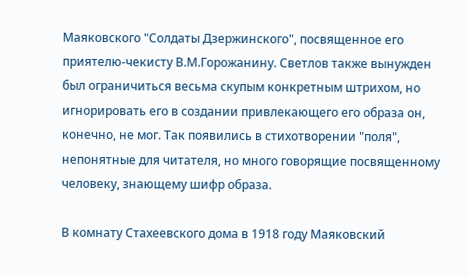Маяковского "Солдаты Дзержинского", посвященное его приятелю-чекисту В.М.Горожанину. Светлов также вынужден был ограничиться весьма скупым конкретным штрихом, но игнорировать его в создании привлекающего его образа он, конечно, не мог. Так появились в стихотворении "поля", непонятные для читателя, но много говорящие посвященному человеку, знающему шифр образа.

В комнату Стахеевского дома в 1918 году Маяковский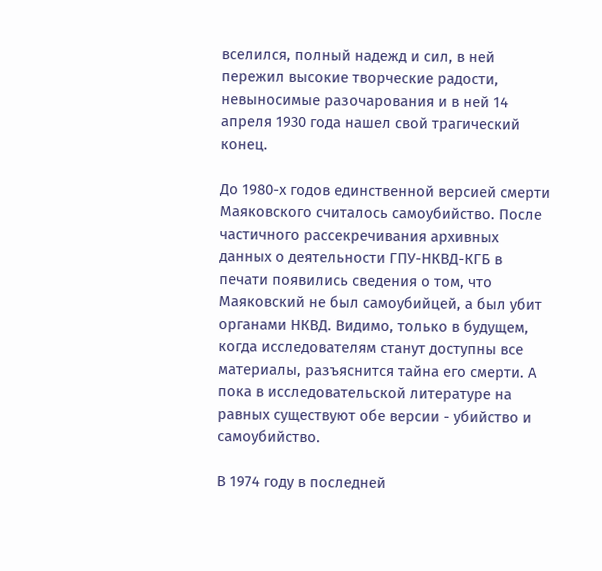вселился, полный надежд и сил, в ней пережил высокие творческие радости, невыносимые разочарования и в ней 14 апреля 1930 года нашел свой трагический конец.

До 1980-х годов единственной версией смерти Маяковского считалось самоубийство. После частичного рассекречивания архивных данных о деятельности ГПУ-НКВД-КГБ в печати появились сведения о том, что Маяковский не был самоубийцей, а был убит органами НКВД. Видимо, только в будущем, когда исследователям станут доступны все материалы, разъяснится тайна его смерти. А пока в исследовательской литературе на равных существуют обе версии - убийство и самоубийство.

В 1974 году в последней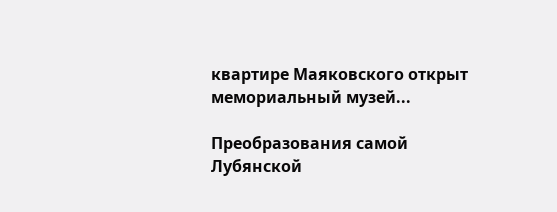квартире Маяковского открыт мемориальный музей...

Преобразования самой Лубянской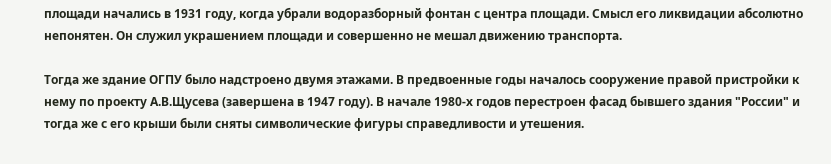площади начались в 1931 году, когда убрали водоразборный фонтан с центра площади. Смысл его ликвидации абсолютно непонятен. Он служил украшением площади и совершенно не мешал движению транспорта.

Тогда же здание ОГПУ было надстроено двумя этажами. В предвоенные годы началось сооружение правой пристройки к нему по проекту А.В.Щусева (завершена в 1947 году). В начале 1980-х годов перестроен фасад бывшего здания "России" и тогда же с его крыши были сняты символические фигуры справедливости и утешения.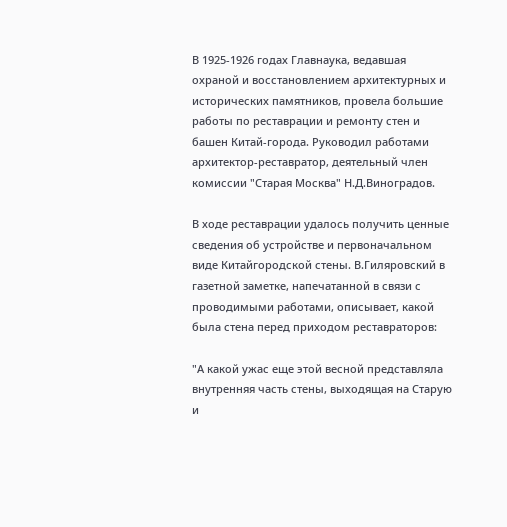В 1925-1926 годах Главнаука, ведавшая охраной и восстановлением архитектурных и исторических памятников, провела большие работы по реставрации и ремонту стен и башен Китай-города. Руководил работами архитектор-реставратор, деятельный член комиссии "Старая Москва" Н.Д.Виноградов.

В ходе реставрации удалось получить ценные сведения об устройстве и первоначальном виде Китайгородской стены. В.Гиляровский в газетной заметке, напечатанной в связи с проводимыми работами, описывает, какой была стена перед приходом реставраторов:

"А какой ужас еще этой весной представляла внутренняя часть стены, выходящая на Старую и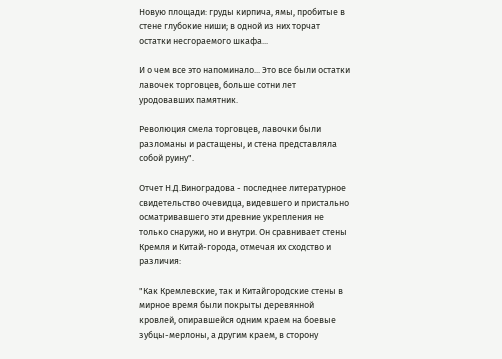Новую площади: груды кирпича, ямы, пробитые в стене глубокие ниши; в одной из них торчат остатки несгораемого шкафа...

И о чем все это напоминало... Это все были остатки лавочек торговцев, больше сотни лет уродовавших памятник.

Революция смела торговцев, лавочки были разломаны и растащены, и стена представляла собой руину".

Отчет Н.Д.Виноградова - последнее литературное свидетельство очевидца, видевшего и пристально осматривавшего эти древние укрепления не только снаружи, но и внутри. Он сравнивает стены Кремля и Китай-города, отмечая их сходство и различия:

"Как Кремлевские, так и Китайгородские стены в мирное время были покрыты деревянной кровлей, опиравшейся одним краем на боевые зубцы-мерлоны, а другим краем, в сторону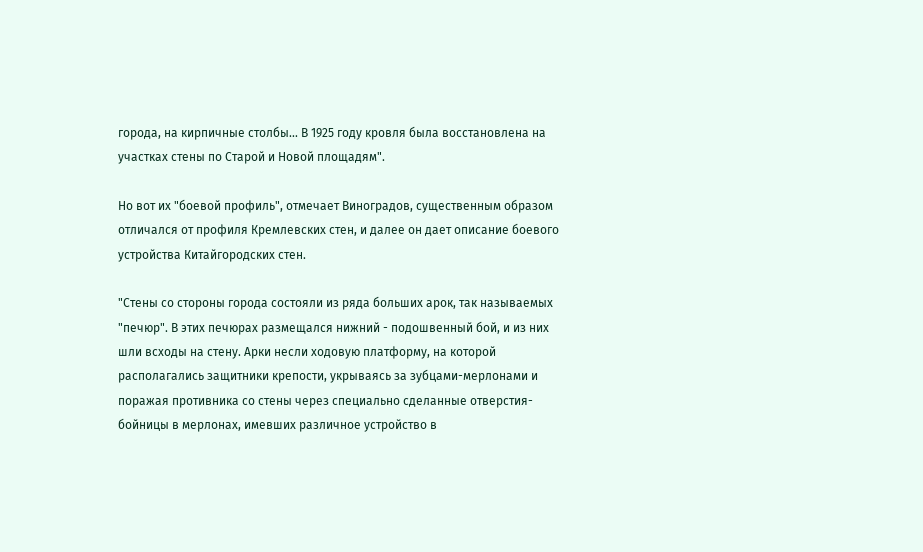города, на кирпичные столбы... В 1925 году кровля была восстановлена на участках стены по Старой и Новой площадям".

Но вот их "боевой профиль", отмечает Виноградов, существенным образом отличался от профиля Кремлевских стен, и далее он дает описание боевого устройства Китайгородских стен.

"Стены со стороны города состояли из ряда больших арок, так называемых "печюр". В этих печюрах размещался нижний - подошвенный бой, и из них шли всходы на стену. Арки несли ходовую платформу, на которой располагались защитники крепости, укрываясь за зубцами-мерлонами и поражая противника со стены через специально сделанные отверстия-бойницы в мерлонах, имевших различное устройство в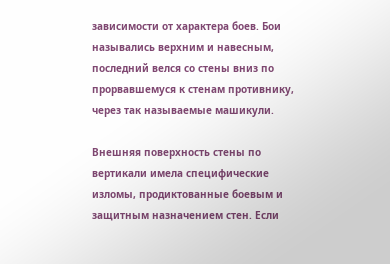зависимости от характера боев. Бои назывались верхним и навесным, последний велся со стены вниз по прорвавшемуся к стенам противнику, через так называемые машикули.

Внешняя поверхность стены по вертикали имела специфические изломы, продиктованные боевым и защитным назначением стен. Если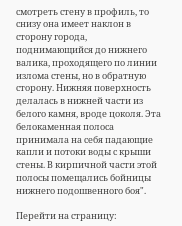смотреть стену в профиль, то снизу она имеет наклон в сторону города, поднимающийся до нижнего валика, проходящего по линии излома стены, но в обратную сторону. Нижняя поверхность делалась в нижней части из белого камня, вроде цоколя. Эта белокаменная полоса принимала на себя падающие капли и потоки воды с крыши стены. В кирпичной части этой полосы помещались бойницы нижнего подошвенного боя".

Перейти на страницу: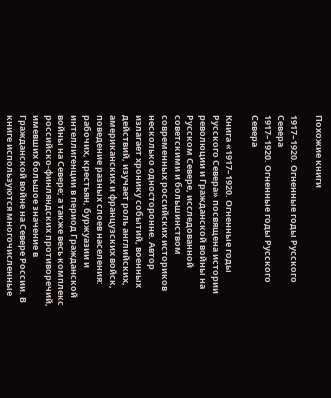Похожие книги

1917–1920. Огненные годы Русского Севера
1917–1920. Огненные годы Русского Севера

Книга «1917–1920. Огненные годы Русского Севера» посвящена истории революции и Гражданской войны на Русском Севере, исследованной советскими и большинством современных российских историков несколько односторонне. Автор излагает хронику событий, военных действий, изучает роль английских, американских и французских войск, поведение разных слоев населения: рабочих, крестьян, буржуазии и интеллигенции в период Гражданской войны на Севере; а также весь комплекс российско-финляндских противоречий, имевших большое значение в Гражданской войне на Севере России. В книге используются многочисленные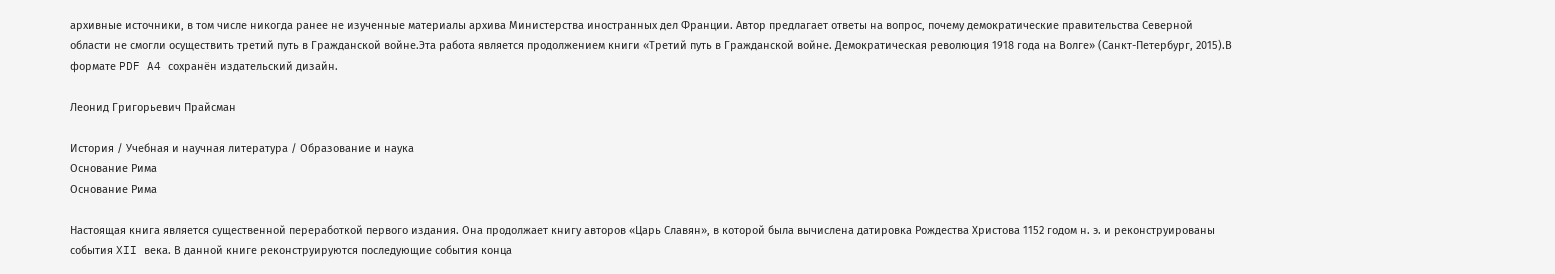архивные источники, в том числе никогда ранее не изученные материалы архива Министерства иностранных дел Франции. Автор предлагает ответы на вопрос, почему демократические правительства Северной области не смогли осуществить третий путь в Гражданской войне.Эта работа является продолжением книги «Третий путь в Гражданской войне. Демократическая революция 1918 года на Волге» (Санкт-Петербург, 2015).В формате PDF A4 сохранён издательский дизайн.

Леонид Григорьевич Прайсман

История / Учебная и научная литература / Образование и наука
Основание Рима
Основание Рима

Настоящая книга является существенной переработкой первого издания. Она продолжает книгу авторов «Царь Славян», в которой была вычислена датировка Рождества Христова 1152 годом н. э. и реконструированы события XII века. В данной книге реконструируются последующие события конца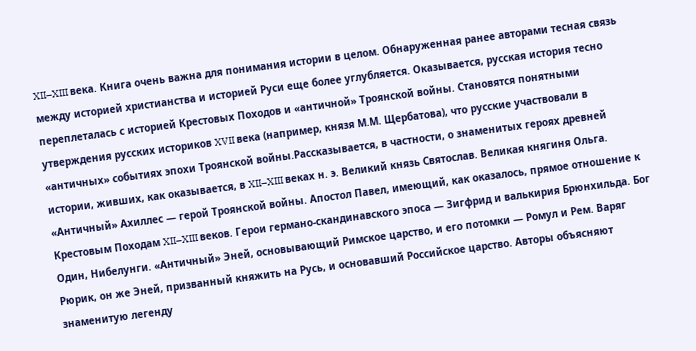XII–XIII века. Книга очень важна для понимания истории в целом. Обнаруженная ранее авторами тесная связь между историей христианства и историей Руси еще более углубляется. Оказывается, русская история тесно переплеталась с историей Крестовых Походов и «античной» Троянской войны. Становятся понятными утверждения русских историков XVII века (например, князя М.М. Щербатова), что русские участвовали в «античных» событиях эпохи Троянской войны.Рассказывается, в частности, о знаменитых героях древней истории, живших, как оказывается, в XII–XIII веках н. э. Великий князь Святослав. Великая княгиня Ольга. «Античный» Ахиллес — герой Троянской войны. Апостол Павел, имеющий, как оказалось, прямое отношение к Крестовым Походам XII–XIII веков. Герои германо-скандинавского эпоса — Зигфрид и валькирия Брюнхильда. Бог Один, Нибелунги. «Античный» Эней, основывающий Римское царство, и его потомки — Ромул и Рем. Варяг Рюрик, он же Эней, призванный княжить на Русь, и основавший Российское царство. Авторы объясняют знаменитую легенду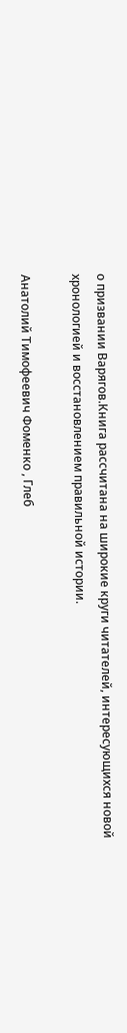о призвании Варягов.Книга рассчитана на широкие круги читателей, интересующихся новой хронологией и восстановлением правильной истории.

Анатолий Тимофеевич Фоменко , Глеб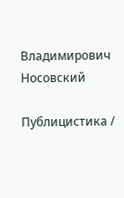Владимирович Носовский

Публицистика /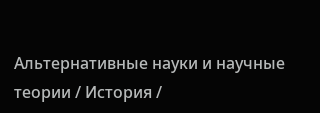Альтернативные науки и научные теории / История /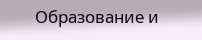Образование и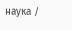наука /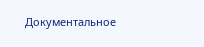Документальное